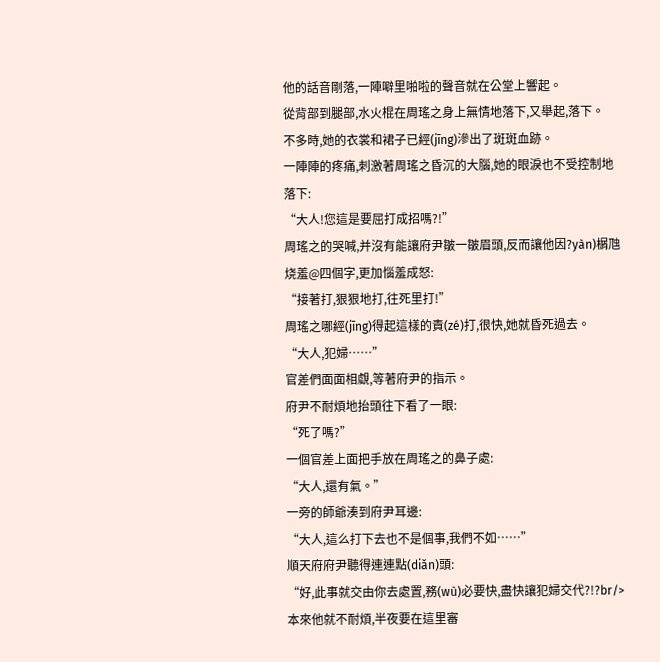他的話音剛落,一陣噼里啪啦的聲音就在公堂上響起。
從背部到腿部,水火棍在周瑤之身上無情地落下,又舉起,落下。
不多時,她的衣裳和裙子已經(jīng)滲出了斑斑血跡。
一陣陣的疼痛,刺激著周瑤之昏沉的大腦,她的眼淚也不受控制地落下:
“大人!您這是要屈打成招嗎?!”
周瑤之的哭喊,并沒有能讓府尹皺一皺眉頭,反而讓他因?yàn)榍虺烧羞@四個字,更加惱羞成怒:
“接著打,狠狠地打,往死里打!”
周瑤之哪經(jīng)得起這樣的責(zé)打,很快,她就昏死過去。
“大人,犯婦……”
官差們面面相覷,等著府尹的指示。
府尹不耐煩地抬頭往下看了一眼:
“死了嗎?”
一個官差上面把手放在周瑤之的鼻子處:
“大人,還有氣。”
一旁的師爺湊到府尹耳邊:
“大人,這么打下去也不是個事,我們不如……”
順天府府尹聽得連連點(diǎn)頭:
“好,此事就交由你去處置,務(wù)必要快,盡快讓犯婦交代?!?br/>
本來他就不耐煩,半夜要在這里審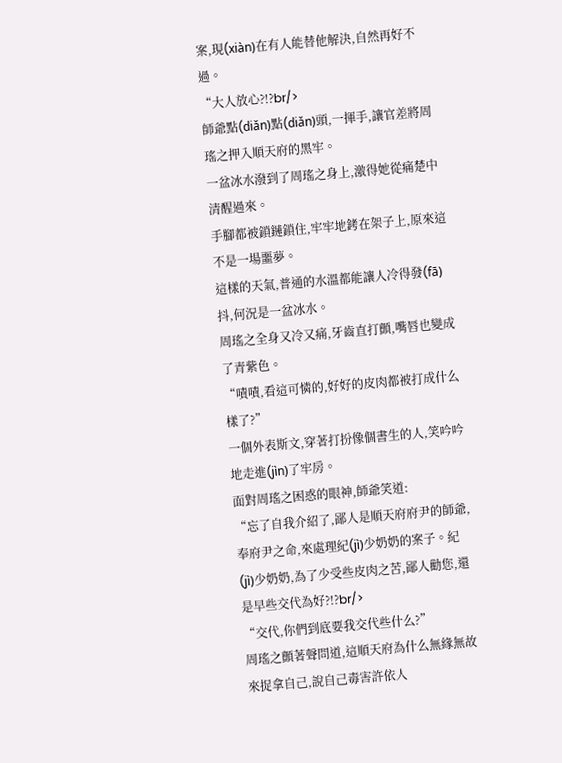案,現(xiàn)在有人能替他解決,自然再好不過。
“大人放心?!?br/>
師爺點(diǎn)點(diǎn)頭,一揮手,讓官差將周瑤之押入順天府的黑牢。
一盆冰水潑到了周瑤之身上,激得她從痛楚中清醒過來。
手腳都被鎖鏈鎖住,牢牢地銬在架子上,原來這不是一場噩夢。
這樣的天氣,普通的水溫都能讓人冷得發(fā)抖,何況是一盆冰水。
周瑤之全身又冷又痛,牙齒直打顫,嘴唇也變成了青紫色。
“嘖嘖,看這可憐的,好好的皮肉都被打成什么樣了?”
一個外表斯文,穿著打扮像個書生的人,笑吟吟地走進(jìn)了牢房。
面對周瑤之困惑的眼神,師爺笑道:
“忘了自我介紹了,鄙人是順天府府尹的師爺,奉府尹之命,來處理紀(jì)少奶奶的案子。紀(jì)少奶奶,為了少受些皮肉之苦,鄙人勸您,還是早些交代為好?!?br/>
“交代,你們到底要我交代些什么?”
周瑤之顫著聲問道,這順天府為什么無緣無故來捉拿自己,說自己毒害許依人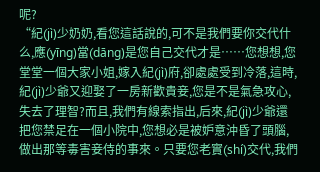呢?
“紀(jì)少奶奶,看您這話說的,可不是我們要你交代什么,應(yīng)當(dāng)是您自己交代才是……您想想,您堂堂一個大家小姐,嫁入紀(jì)府,卻處處受到冷落,這時,紀(jì)少爺又迎娶了一房新歡貴妾,您是不是氣急攻心,失去了理智?而且,我們有線索指出,后來,紀(jì)少爺還把您禁足在一個小院中,您想必是被妒意沖昏了頭腦,做出那等毒害妾侍的事來。只要您老實(shí)交代,我們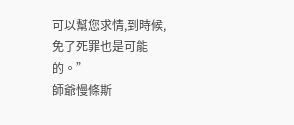可以幫您求情,到時候,免了死罪也是可能的。”
師爺慢條斯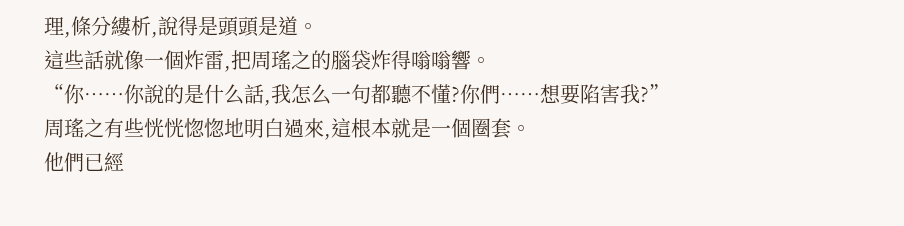理,條分縷析,說得是頭頭是道。
這些話就像一個炸雷,把周瑤之的腦袋炸得嗡嗡響。
“你……你說的是什么話,我怎么一句都聽不懂?你們……想要陷害我?”
周瑤之有些恍恍惚惚地明白過來,這根本就是一個圈套。
他們已經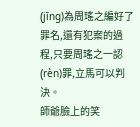(jīng)為周瑤之編好了罪名,還有犯案的過程,只要周瑤之一認(rèn)罪,立馬可以判決。
師爺臉上的笑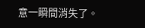意一瞬間消失了。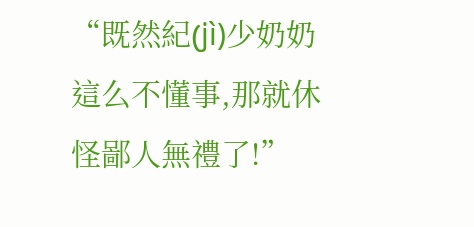“既然紀(jì)少奶奶這么不懂事,那就休怪鄙人無禮了!”